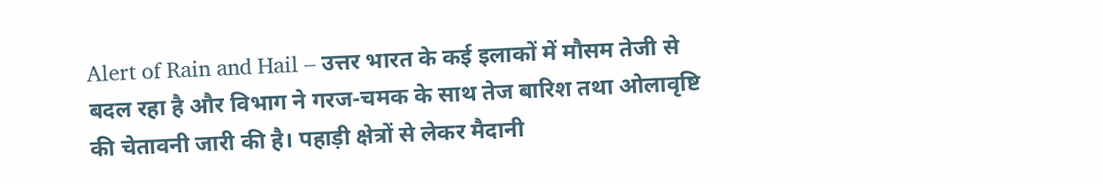Alert of Rain and Hail – उत्तर भारत के कई इलाकों में मौसम तेजी से बदल रहा है और विभाग ने गरज-चमक के साथ तेज बारिश तथा ओलावृष्टि की चेतावनी जारी की है। पहाड़ी क्षेत्रों से लेकर मैदानी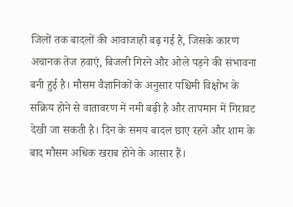जिलों तक बादलों की आवाजाही बढ़ गई है, जिसके कारण अचानक तेज हवाएं, बिजली गिरने और ओले पड़ने की संभावना बनी हुई है। मौसम वैज्ञानिकों के अनुसार पश्चिमी विक्षोभ के सक्रिय होने से वातावरण में नमी बढ़ी है और तापमान में गिरावट देखी जा सकती है। दिन के समय बादल छाए रहने और शाम के बाद मौसम अधिक खराब होने के आसार हैं।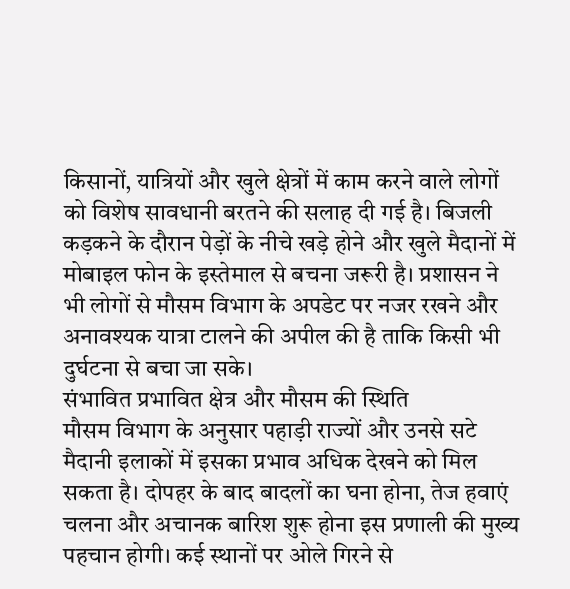किसानों, यात्रियों और खुले क्षेत्रों में काम करने वाले लोगों को विशेष सावधानी बरतने की सलाह दी गई है। बिजली कड़कने के दौरान पेड़ों के नीचे खड़े होने और खुले मैदानों में मोबाइल फोन के इस्तेमाल से बचना जरूरी है। प्रशासन ने भी लोगों से मौसम विभाग के अपडेट पर नजर रखने और अनावश्यक यात्रा टालने की अपील की है ताकि किसी भी दुर्घटना से बचा जा सके।
संभावित प्रभावित क्षेत्र और मौसम की स्थिति
मौसम विभाग के अनुसार पहाड़ी राज्यों और उनसे सटे मैदानी इलाकों में इसका प्रभाव अधिक देखने को मिल सकता है। दोपहर के बाद बादलों का घना होना, तेज हवाएं चलना और अचानक बारिश शुरू होना इस प्रणाली की मुख्य पहचान होगी। कई स्थानों पर ओले गिरने से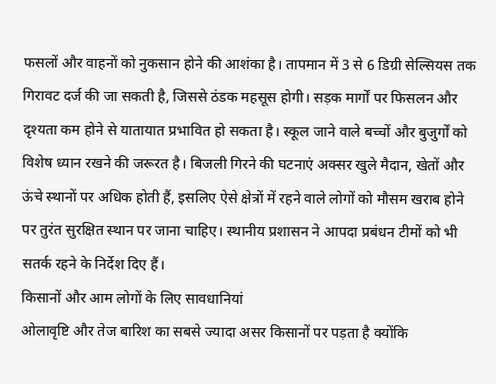फसलों और वाहनों को नुकसान होने की आशंका है। तापमान में 3 से 6 डिग्री सेल्सियस तक गिरावट दर्ज की जा सकती है, जिससे ठंडक महसूस होगी। सड़क मार्गों पर फिसलन और दृश्यता कम होने से यातायात प्रभावित हो सकता है। स्कूल जाने वाले बच्चों और बुजुर्गों को विशेष ध्यान रखने की जरूरत है। बिजली गिरने की घटनाएं अक्सर खुले मैदान, खेतों और ऊंचे स्थानों पर अधिक होती हैं, इसलिए ऐसे क्षेत्रों में रहने वाले लोगों को मौसम खराब होने पर तुरंत सुरक्षित स्थान पर जाना चाहिए। स्थानीय प्रशासन ने आपदा प्रबंधन टीमों को भी सतर्क रहने के निर्देश दिए हैं।
किसानों और आम लोगों के लिए सावधानियां
ओलावृष्टि और तेज बारिश का सबसे ज्यादा असर किसानों पर पड़ता है क्योंकि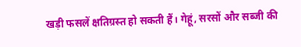खड़ी फसलें क्षतिग्रस्त हो सकती हैं। गेहूं, सरसों और सब्जी की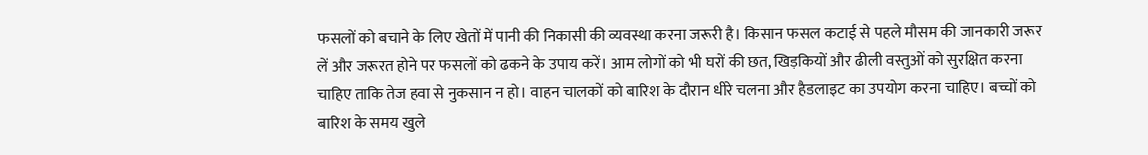फसलों को बचाने के लिए खेतों में पानी की निकासी की व्यवस्था करना जरूरी है। किसान फसल कटाई से पहले मौसम की जानकारी जरूर लें और जरूरत होने पर फसलों को ढकने के उपाय करें। आम लोगों को भी घरों की छत, खिड़कियों और ढीली वस्तुओं को सुरक्षित करना चाहिए ताकि तेज हवा से नुकसान न हो। वाहन चालकों को बारिश के दौरान धीरे चलना और हैडलाइट का उपयोग करना चाहिए। बच्चों को बारिश के समय खुले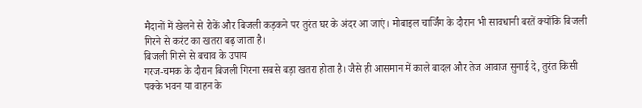मैदानों में खेलने से रोकें और बिजली कड़कने पर तुरंत घर के अंदर आ जाएं। मोबाइल चार्जिंग के दौरान भी सावधानी बरतें क्योंकि बिजली गिरने से करंट का खतरा बढ़ जाता है।
बिजली गिरने से बचाव के उपाय
गरज-चमक के दौरान बिजली गिरना सबसे बड़ा खतरा होता है। जैसे ही आसमान में काले बादल और तेज आवाज सुनाई दे, तुरंत किसी पक्के भवन या वाहन के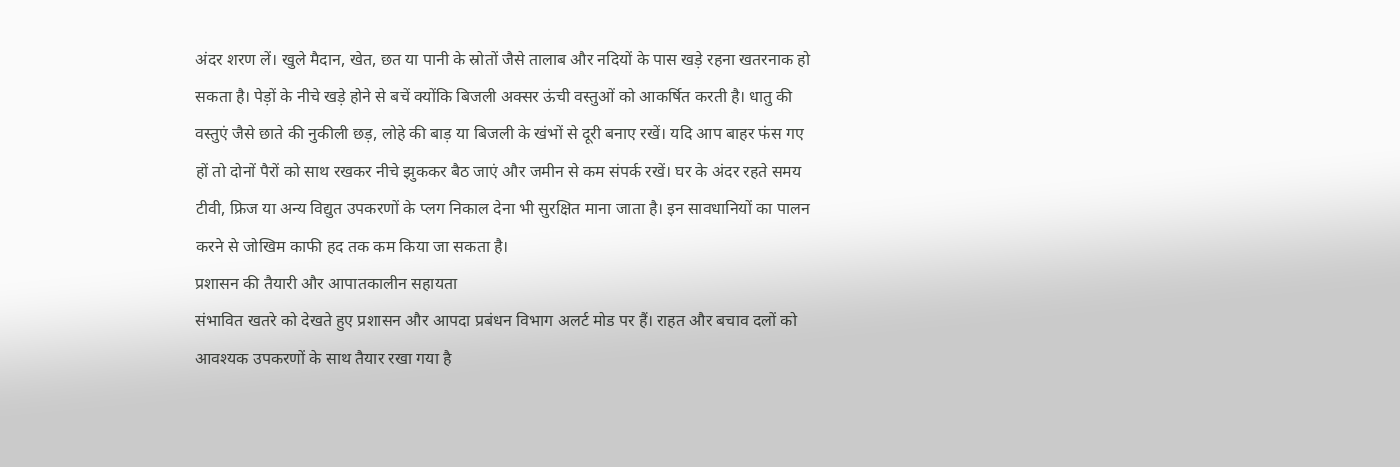अंदर शरण लें। खुले मैदान, खेत, छत या पानी के स्रोतों जैसे तालाब और नदियों के पास खड़े रहना खतरनाक हो सकता है। पेड़ों के नीचे खड़े होने से बचें क्योंकि बिजली अक्सर ऊंची वस्तुओं को आकर्षित करती है। धातु की वस्तुएं जैसे छाते की नुकीली छड़, लोहे की बाड़ या बिजली के खंभों से दूरी बनाए रखें। यदि आप बाहर फंस गए हों तो दोनों पैरों को साथ रखकर नीचे झुककर बैठ जाएं और जमीन से कम संपर्क रखें। घर के अंदर रहते समय टीवी, फ्रिज या अन्य विद्युत उपकरणों के प्लग निकाल देना भी सुरक्षित माना जाता है। इन सावधानियों का पालन करने से जोखिम काफी हद तक कम किया जा सकता है।
प्रशासन की तैयारी और आपातकालीन सहायता
संभावित खतरे को देखते हुए प्रशासन और आपदा प्रबंधन विभाग अलर्ट मोड पर हैं। राहत और बचाव दलों को आवश्यक उपकरणों के साथ तैयार रखा गया है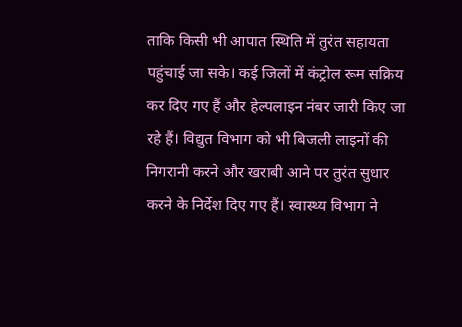ताकि किसी भी आपात स्थिति में तुरंत सहायता पहुंचाई जा सके। कई जिलों में कंट्रोल रूम सक्रिय कर दिए गए हैं और हेल्पलाइन नंबर जारी किए जा रहे हैं। विद्युत विभाग को भी बिजली लाइनों की निगरानी करने और खराबी आने पर तुरंत सुधार करने के निर्देश दिए गए हैं। स्वास्थ्य विभाग ने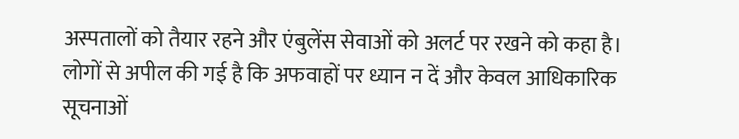अस्पतालों को तैयार रहने और एंबुलेंस सेवाओं को अलर्ट पर रखने को कहा है। लोगों से अपील की गई है कि अफवाहों पर ध्यान न दें और केवल आधिकारिक सूचनाओं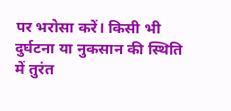पर भरोसा करें। किसी भी दुर्घटना या नुकसान की स्थिति में तुरंत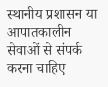स्थानीय प्रशासन या आपातकालीन सेवाओं से संपर्क करना चाहिए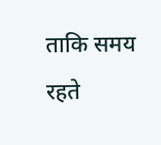ताकि समय रहते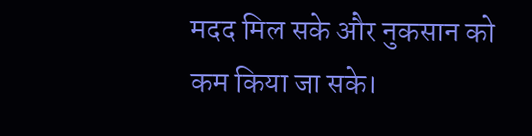मदद मिल सके और नुकसान को कम किया जा सके।